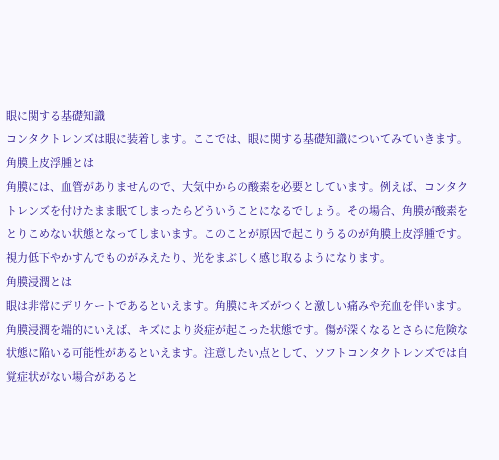眼に関する基礎知識
コンタクトレンズは眼に装着します。ここでは、眼に関する基礎知識についてみていきます。
角膜上皮浮腫とは
角膜には、血管がありませんので、大気中からの酸素を必要としています。例えば、コンタクトレンズを付けたまま眠てしまったらどういうことになるでしょう。その場合、角膜が酸素をとりこめない状態となってしまいます。このことが原因で起こりうるのが角膜上皮浮腫です。視力低下やかすんでものがみえたり、光をまぶしく感じ取るようになります。
角膜浸潤とは
眼は非常にデリケートであるといえます。角膜にキズがつくと激しい痛みや充血を伴います。角膜浸潤を端的にいえば、キズにより炎症が起こった状態です。傷が深くなるとさらに危険な状態に陥いる可能性があるといえます。注意したい点として、ソフトコンタクトレンズでは自覚症状がない場合があると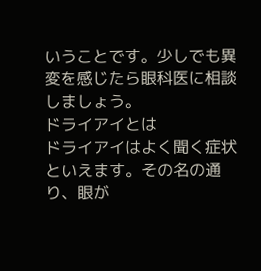いうことです。少しでも異変を感じたら眼科医に相談しましょう。
ドライアイとは
ドライアイはよく聞く症状といえます。その名の通り、眼が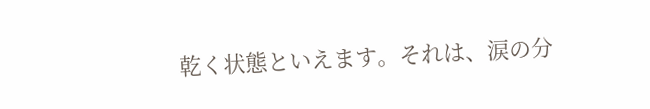乾く状態といえます。それは、涙の分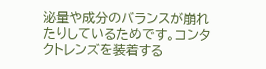泌量や成分のバランスが崩れたりしているためです。コンタクトレンズを装着する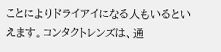ことによりドライアイになる人もいるといえます。コンタクトレンズは、通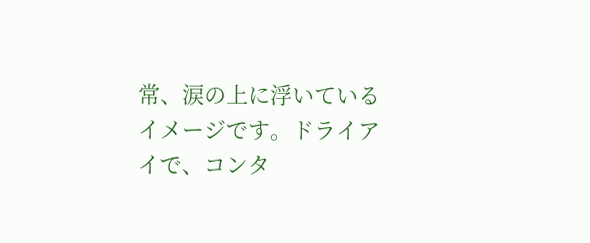常、涙の上に浮いているイメージです。ドライアイで、コンタ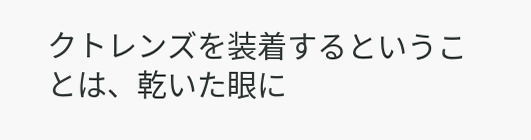クトレンズを装着するということは、乾いた眼に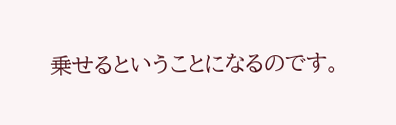乗せるということになるのです。